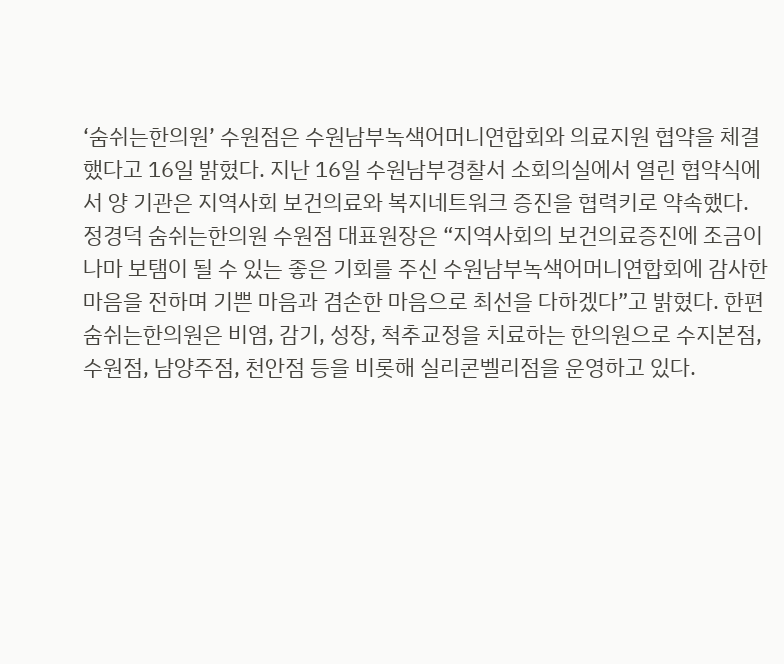‘숨쉬는한의원’ 수원점은 수원남부녹색어머니연합회와 의료지원 협약을 체결했다고 16일 밝혔다. 지난 16일 수원남부경찰서 소회의실에서 열린 협약식에서 양 기관은 지역사회 보건의료와 복지네트워크 증진을 협력키로 약속했다. 정경덕 숨쉬는한의원 수원점 대표원장은 “지역사회의 보건의료증진에 조금이나마 보탬이 될 수 있는 좋은 기회를 주신 수원남부녹색어머니연합회에 감사한 마음을 전하며 기쁜 마음과 겸손한 마음으로 최선을 다하겠다”고 밝혔다. 한편 숨쉬는한의원은 비염, 감기, 성장, 척추교정을 치료하는 한의원으로 수지본점, 수원점, 남양주점, 천안점 등을 비롯해 실리콘벨리점을 운영하고 있다.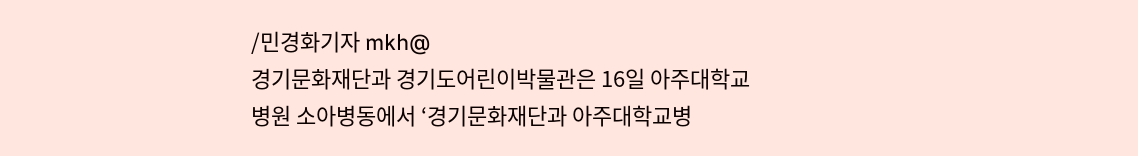/민경화기자 mkh@
경기문화재단과 경기도어린이박물관은 16일 아주대학교병원 소아병동에서 ‘경기문화재단과 아주대학교병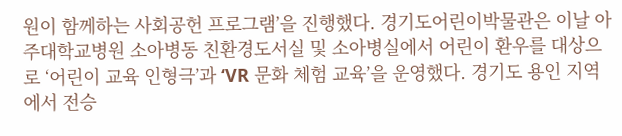원이 함께하는 사회공헌 프로그램’을 진행했다. 경기도어린이박물관은 이날 아주대학교병원 소아병동 친환경도서실 및 소아병실에서 어린이 환우를 대상으로 ‘어린이 교육 인형극’과 ‘VR 문화 체험 교육’을 운영했다. 경기도 용인 지역에서 전승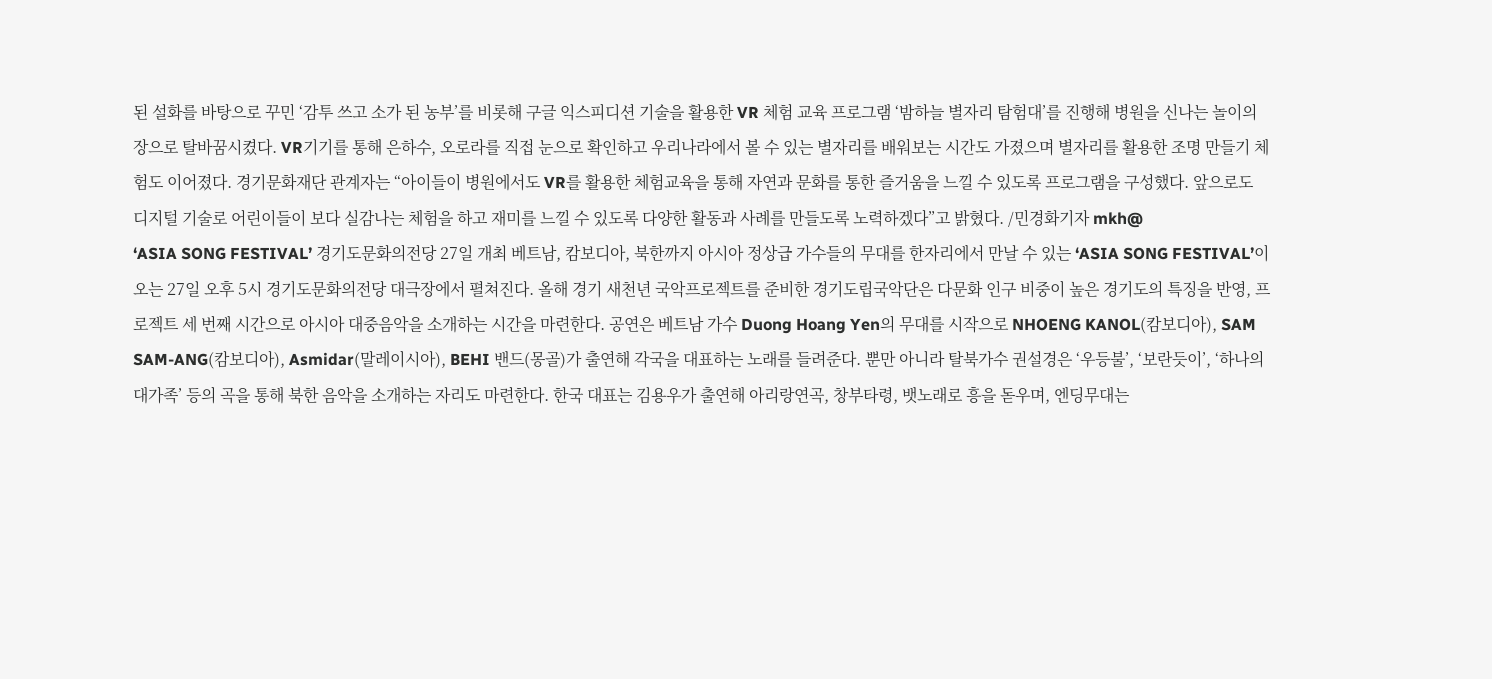된 설화를 바탕으로 꾸민 ‘감투 쓰고 소가 된 농부’를 비롯해 구글 익스피디션 기술을 활용한 VR 체험 교육 프로그램 ‘밤하늘 별자리 탐험대’를 진행해 병원을 신나는 놀이의 장으로 탈바꿈시켰다. VR기기를 통해 은하수, 오로라를 직접 눈으로 확인하고 우리나라에서 볼 수 있는 별자리를 배워보는 시간도 가졌으며 별자리를 활용한 조명 만들기 체험도 이어졌다. 경기문화재단 관계자는 “아이들이 병원에서도 VR를 활용한 체험교육을 통해 자연과 문화를 통한 즐거움을 느낄 수 있도록 프로그램을 구성했다. 앞으로도 디지털 기술로 어린이들이 보다 실감나는 체험을 하고 재미를 느낄 수 있도록 다양한 활동과 사례를 만들도록 노력하겠다”고 밝혔다. /민경화기자 mkh@
‘ASIA SONG FESTIVAL’ 경기도문화의전당 27일 개최 베트남, 캄보디아, 북한까지 아시아 정상급 가수들의 무대를 한자리에서 만날 수 있는 ‘ASIA SONG FESTIVAL’이 오는 27일 오후 5시 경기도문화의전당 대극장에서 펼쳐진다. 올해 경기 새천년 국악프로젝트를 준비한 경기도립국악단은 다문화 인구 비중이 높은 경기도의 특징을 반영, 프로젝트 세 번째 시간으로 아시아 대중음악을 소개하는 시간을 마련한다. 공연은 베트남 가수 Duong Hoang Yen의 무대를 시작으로 NHOENG KANOL(캄보디아), SAM SAM-ANG(캄보디아), Asmidar(말레이시아), BEHI 밴드(몽골)가 출연해 각국을 대표하는 노래를 들려준다. 뿐만 아니라 탈북가수 권설경은 ‘우등불’, ‘보란듯이’, ‘하나의 대가족’ 등의 곡을 통해 북한 음악을 소개하는 자리도 마련한다. 한국 대표는 김용우가 출연해 아리랑연곡, 창부타령, 뱃노래로 흥을 돋우며, 엔딩무대는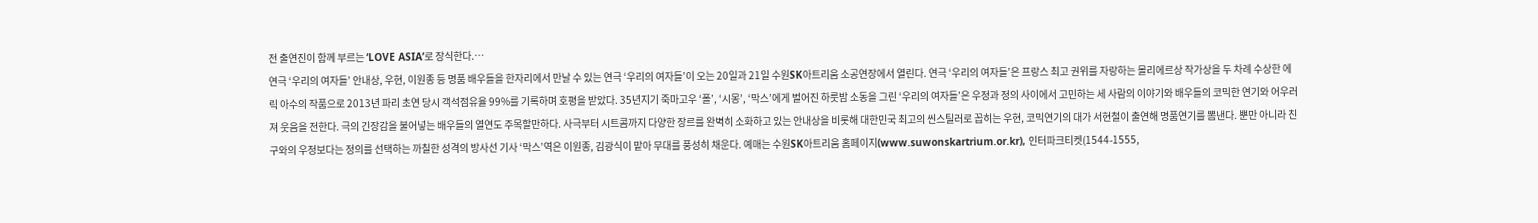전 출연진이 함께 부르는 ‘LOVE ASIA’로 장식한다.…
연극 ‘우리의 여자들’ 안내상, 우현, 이원종 등 명품 배우들을 한자리에서 만날 수 있는 연극 ‘우리의 여자들’이 오는 20일과 21일 수원SK아트리움 소공연장에서 열린다. 연극 ‘우리의 여자들’은 프랑스 최고 권위를 자랑하는 몰리에르상 작가상을 두 차례 수상한 에릭 아수의 작품으로 2013년 파리 초연 당시 객석점유율 99%를 기록하며 호평을 받았다. 35년지기 죽마고우 ‘폴’, ‘시몽’, ‘막스’에게 벌어진 하룻밤 소동을 그린 ‘우리의 여자들’은 우정과 정의 사이에서 고민하는 세 사람의 이야기와 배우들의 코믹한 연기와 어우러져 웃음을 전한다. 극의 긴장감을 불어넣는 배우들의 열연도 주목할만하다. 사극부터 시트콤까지 다양한 장르를 완벽히 소화하고 있는 안내상을 비롯해 대한민국 최고의 씬스틸러로 꼽히는 우현, 코믹연기의 대가 서현철이 출연해 명품연기를 뽐낸다. 뿐만 아니라 친구와의 우정보다는 정의를 선택하는 까칠한 성격의 방사선 기사 ‘막스’역은 이원종, 김광식이 맡아 무대를 풍성히 채운다. 예매는 수원SK아트리움 홈페이지(www.suwonskartrium.or.kr), 인터파크티켓(1544-1555,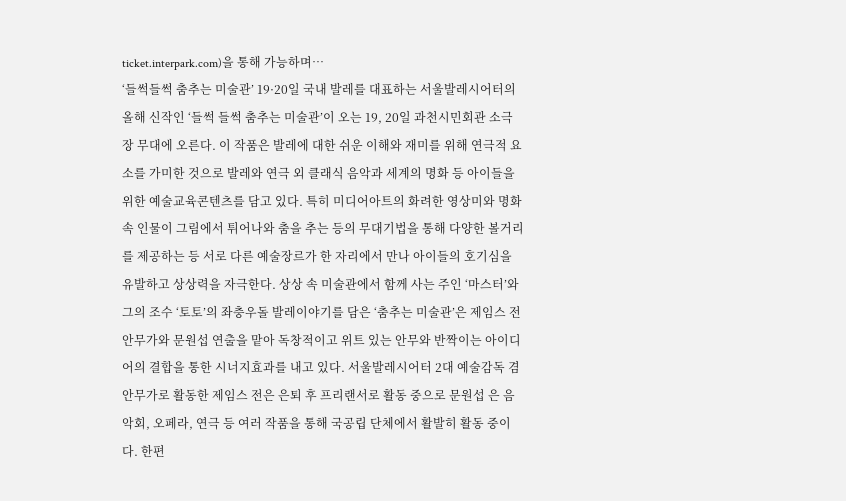ticket.interpark.com)을 통해 가능하며…
‘들썩들썩 춤추는 미술관’ 19·20일 국내 발레를 대표하는 서울발레시어터의 올해 신작인 ‘들썩 들썩 춤추는 미술관’이 오는 19, 20일 과천시민회관 소극장 무대에 오른다. 이 작품은 발레에 대한 쉬운 이해와 재미를 위해 연극적 요소를 가미한 것으로 발레와 연극 외 클래식 음악과 세계의 명화 등 아이들을 위한 예술교육콘텐츠를 담고 있다. 특히 미디어아트의 화려한 영상미와 명화 속 인물이 그림에서 튀어나와 춤을 추는 등의 무대기법을 통해 다양한 볼거리를 제공하는 등 서로 다른 예술장르가 한 자리에서 만나 아이들의 호기심을 유발하고 상상력을 자극한다. 상상 속 미술관에서 함께 사는 주인 ‘마스터’와 그의 조수 ‘토토’의 좌충우돌 발레이야기를 담은 ‘춤추는 미술관’은 제임스 전 안무가와 문원섭 연출을 맡아 독창적이고 위트 있는 안무와 반짝이는 아이디어의 결합을 통한 시너지효과를 내고 있다. 서울발레시어터 2대 예술감독 겸 안무가로 활동한 제임스 전은 은퇴 후 프리랜서로 활동 중으로 문원섭 은 음악회, 오페라, 연극 등 여러 작품을 통해 국공립 단체에서 활발히 활동 중이다. 한편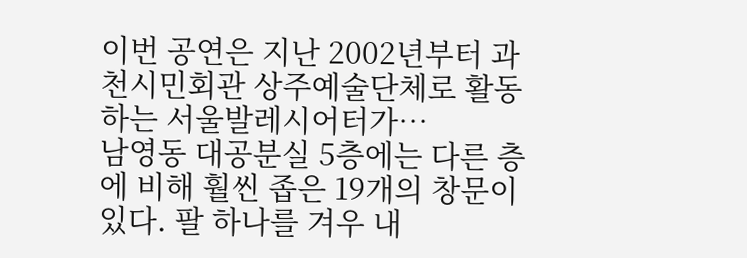이번 공연은 지난 2002년부터 과천시민회관 상주예술단체로 활동하는 서울발레시어터가…
남영동 대공분실 5층에는 다른 층에 비해 훨씬 좁은 19개의 창문이 있다. 팔 하나를 겨우 내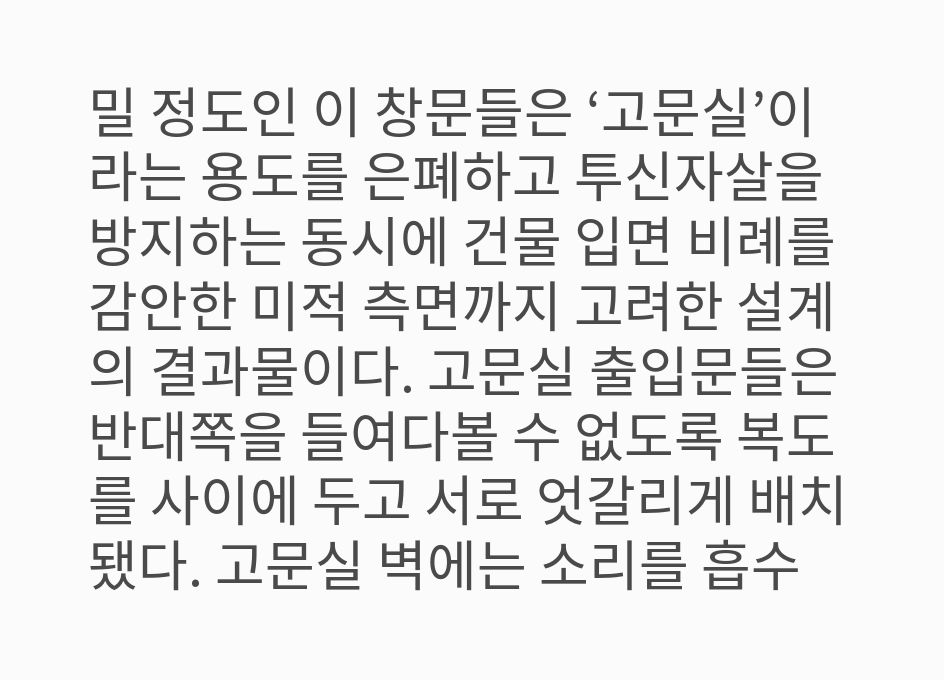밀 정도인 이 창문들은 ‘고문실’이라는 용도를 은폐하고 투신자살을 방지하는 동시에 건물 입면 비례를 감안한 미적 측면까지 고려한 설계의 결과물이다. 고문실 출입문들은 반대쪽을 들여다볼 수 없도록 복도를 사이에 두고 서로 엇갈리게 배치됐다. 고문실 벽에는 소리를 흡수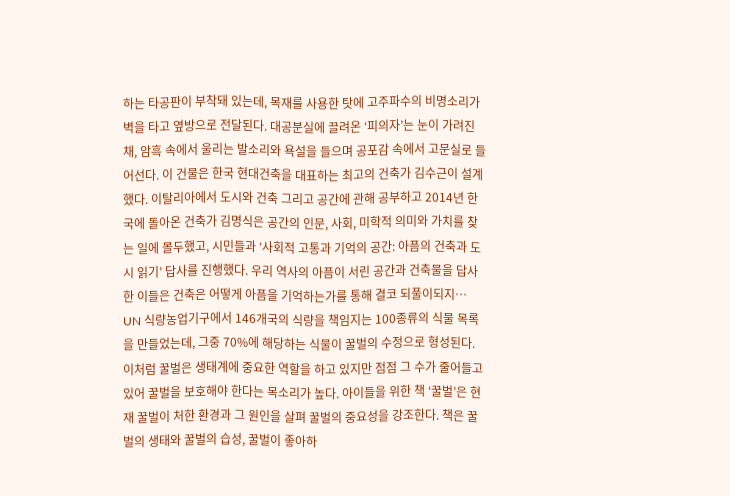하는 타공판이 부착돼 있는데, 목재를 사용한 탓에 고주파수의 비명소리가 벽을 타고 옆방으로 전달된다. 대공분실에 끌려온 ‘피의자’는 눈이 가려진 채, 암흑 속에서 울리는 발소리와 욕설을 들으며 공포감 속에서 고문실로 들어선다. 이 건물은 한국 현대건축을 대표하는 최고의 건축가 김수근이 설계했다. 이탈리아에서 도시와 건축 그리고 공간에 관해 공부하고 2014년 한국에 돌아온 건축가 김명식은 공간의 인문, 사회, 미학적 의미와 가치를 찾는 일에 몰두했고, 시민들과 ‘사회적 고통과 기억의 공간: 아픔의 건축과 도시 읽기’ 답사를 진행했다. 우리 역사의 아픔이 서린 공간과 건축물을 답사한 이들은 건축은 어떻게 아픔을 기억하는가를 통해 결코 되풀이되지…
UN 식량농업기구에서 146개국의 식량을 책임지는 100종류의 식물 목록을 만들었는데, 그중 70%에 해당하는 식물이 꿀벌의 수정으로 형성된다. 이처럼 꿀벌은 생태계에 중요한 역할을 하고 있지만 점점 그 수가 줄어들고 있어 꿀벌을 보호해야 한다는 목소리가 높다. 아이들을 위한 책 ‘꿀벌’은 현재 꿀벌이 처한 환경과 그 원인을 살펴 꿀벌의 중요성을 강조한다. 책은 꿀벌의 생태와 꿀벌의 습성, 꿀벌이 좋아하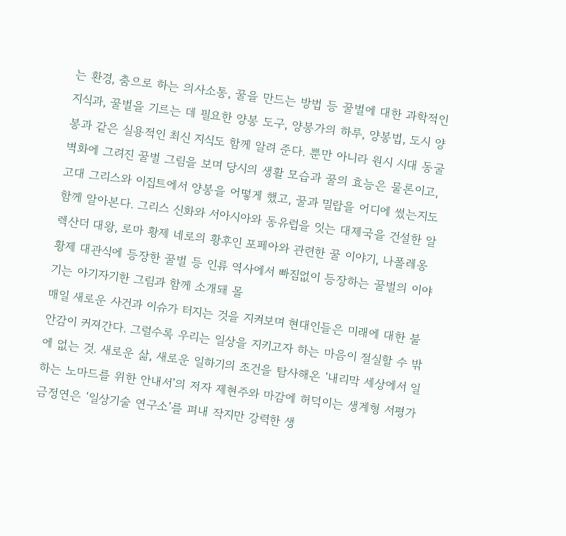는 환경, 춤으로 하는 의사소통, 꿀을 만드는 방법 등 꿀벌에 대한 과학적인 지식과, 꿀벌을 기르는 데 필요한 양봉 도구, 양봉가의 하루, 양봉법, 도시 양봉과 같은 실용적인 최신 지식도 함께 알려 준다. 뿐만 아니라 원시 시대 동굴 벽화에 그려진 꿀벌 그림을 보며 당시의 생활 모습과 꿀의 효능은 물론이고, 고대 그리스와 이집트에서 양봉을 어떻게 했고, 꿀과 밀랍을 어디에 썼는지도 함께 알아본다. 그리스 신화와 서아시아와 동유럽을 잇는 대제국을 건설한 알렉산더 대왕, 로마 황제 네로의 황후인 포페아와 관련한 꿀 이야기, 나폴레옹 황제 대관식에 등장한 꿀벌 등 인류 역사에서 빠짐없이 등장하는 꿀벌의 이야기는 아기자기한 그림과 함께 소개돼 몰
매일 새로운 사건과 이슈가 터지는 것을 지켜보며 현대인들은 미래에 대한 불안감이 커져간다. 그럴수록 우리는 일상을 지키고자 하는 마음이 절실할 수 밖에 없는 것. 새로운 삶, 새로운 일하기의 조건을 탐사해온 ‘내리막 세상에서 일하는 노마드를 위한 안내서’의 저자 제현주와 마감에 허덕이는 생계형 서평가 금정연은 ‘일상기술 연구소’를 펴내 작지만 강력한 생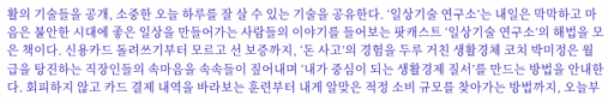활의 기술들을 공개, 소중한 오늘 하루를 잘 살 수 있는 기술을 공유한다. ‘일상기술 연구소’는 내일은 막막하고 마음은 불안한 시대에 좋은 일상을 만들어가는 사람들의 이야기를 들어보는 팟캐스트 ‘일상기술 연구소’의 해법을 모은 책이다. 신용카드 돌려쓰기부터 모르고 선 보증까지, ‘돈 사고’의 경험을 두루 거친 생활경체 코치 박미정은 월급을 탕진하는 직장인들의 속마음을 속속들이 짚어내며 ‘내가 중심이 되는 생활경제 질서’를 만드는 방법을 안내한다. 회피하지 않고 카드 결제 내역을 바라보는 훈련부터 내게 알맞은 적정 소비 규모를 찾아가는 방법까지, 오늘부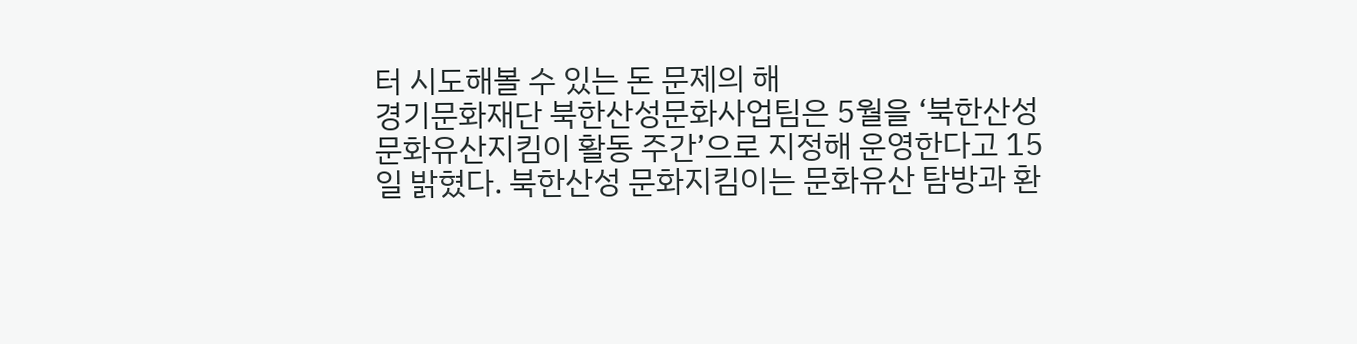터 시도해볼 수 있는 돈 문제의 해
경기문화재단 북한산성문화사업팀은 5월을 ‘북한산성 문화유산지킴이 활동 주간’으로 지정해 운영한다고 15일 밝혔다. 북한산성 문화지킴이는 문화유산 탐방과 환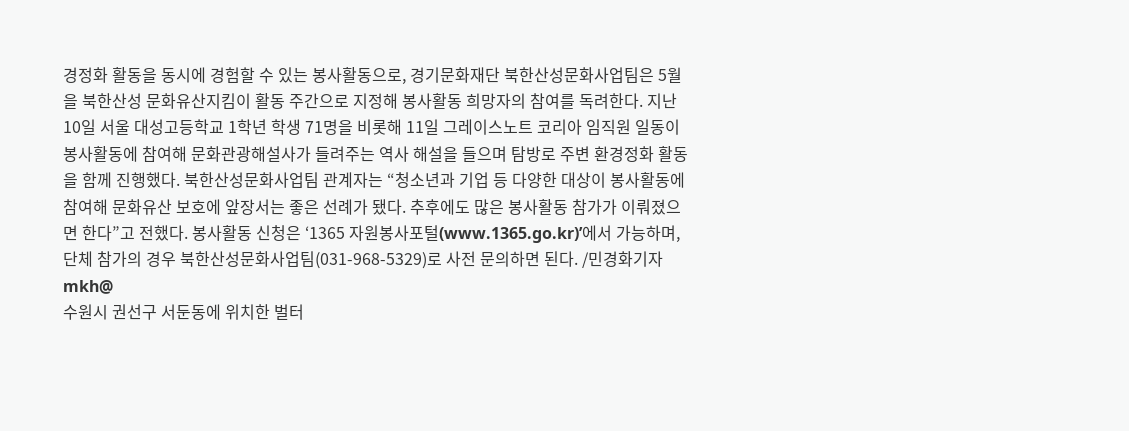경정화 활동을 동시에 경험할 수 있는 봉사활동으로, 경기문화재단 북한산성문화사업팀은 5월을 북한산성 문화유산지킴이 활동 주간으로 지정해 봉사활동 희망자의 참여를 독려한다. 지난 10일 서울 대성고등학교 1학년 학생 71명을 비롯해 11일 그레이스노트 코리아 임직원 일동이 봉사활동에 참여해 문화관광해설사가 들려주는 역사 해설을 들으며 탐방로 주변 환경정화 활동을 함께 진행했다. 북한산성문화사업팀 관계자는 “청소년과 기업 등 다양한 대상이 봉사활동에 참여해 문화유산 보호에 앞장서는 좋은 선례가 됐다. 추후에도 많은 봉사활동 참가가 이뤄졌으면 한다”고 전했다. 봉사활동 신청은 ‘1365 자원봉사포털(www.1365.go.kr)’에서 가능하며, 단체 참가의 경우 북한산성문화사업팀(031-968-5329)로 사전 문의하면 된다. /민경화기자 mkh@
수원시 권선구 서둔동에 위치한 벌터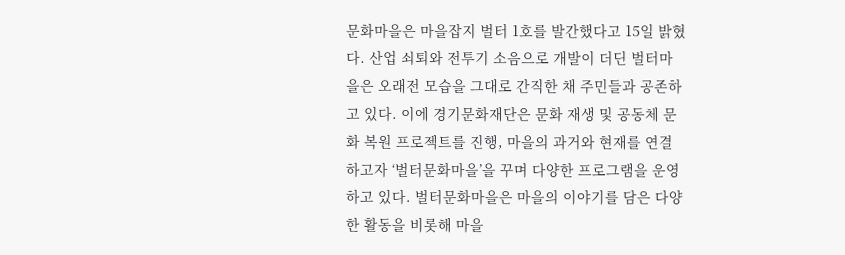문화마을은 마을잡지 벌터 1호를 발간했다고 15일 밝혔다. 산업 쇠퇴와 전투기 소음으로 개발이 더딘 벌터마을은 오래전 모습을 그대로 간직한 채 주민들과 공존하고 있다. 이에 경기문화재단은 문화 재생 및 공동체 문화 복원 프로젝트를 진행, 마을의 과거와 현재를 연결하고자 ‘벌터문화마을’을 꾸며 다양한 프로그램을 운영하고 있다. 벌터문화마을은 마을의 이야기를 담은 다양한 활동을 비롯해 마을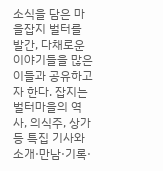소식을 담은 마을잡지 벌터를 발간, 다채로운 이야기들을 많은이들과 공유하고자 한다. 잡지는 벌터마을의 역사, 의식주, 상가 등 특집 기사와 소개·만남·기록·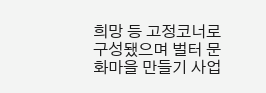희망 등 고정코너로 구성됐으며 벌터 문화마을 만들기 사업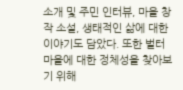소개 및 주민 인터뷰, 마을 창작 소설, 생태적인 삶에 대한 이야기도 담았다. 또한 벌터마을에 대한 정체성을 찾아보기 위해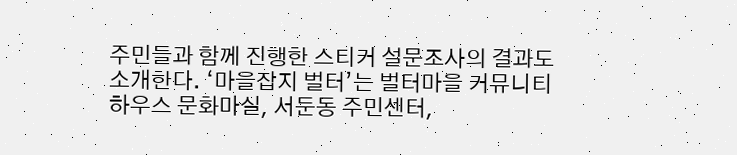주민들과 함께 진행한 스티커 설문조사의 결과도 소개한다. ‘마을잡지 벌터’는 벌터마을 커뮤니티하우스 문화마실, 서둔동 주민센터,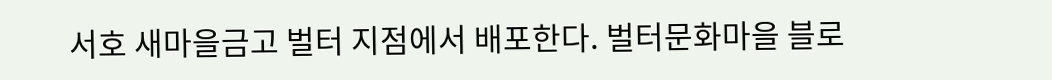서호 새마을금고 벌터 지점에서 배포한다. 벌터문화마을 블로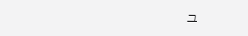그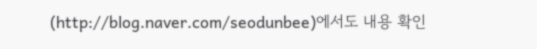(http://blog.naver.com/seodunbee)에서도 내용 확인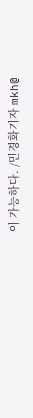이 가능하다. /민경화기자 mkh@